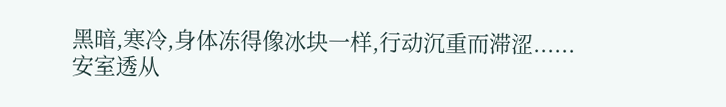黑暗,寒冷,身体冻得像冰块一样,行动沉重而滞涩......
安室透从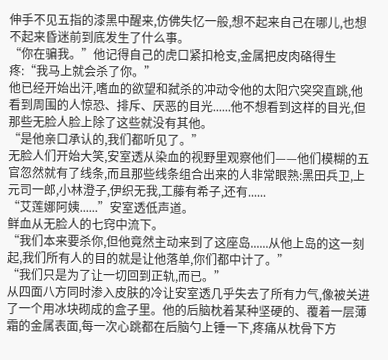伸手不见五指的漆黑中醒来,仿佛失忆一般,想不起来自己在哪儿,也想不起来昏迷前到底发生了什么事。
“你在骗我。”他记得自己的虎口紧扣枪支,金属把皮肉硌得生疼:“我马上就会杀了你。”
他已经开始出汗,嗜血的欲望和弑杀的冲动令他的太阳穴突突直跳,他看到周围的人惊恐、排斥、厌恶的目光......他不想看到这样的目光,但那些无脸人脸上除了这些就没有其他。
“是他亲口承认的,我们都听见了。”
无脸人们开始大笑,安室透从染血的视野里观察他们——他们模糊的五官忽然就有了线条,而且那些线条组合出来的人非常眼熟:黑田兵卫,上元司一郎,小林澄子,伊织无我,工藤有希子,还有......
“艾莲娜阿姨......”安室透低声道。
鲜血从无脸人的七窍中流下。
“我们本来要杀你,但他竟然主动来到了这座岛......从他上岛的这一刻起,我们所有人的目的就是让他落单,你们都中计了。”
“我们只是为了让一切回到正轨,而已。”
从四面八方同时渗入皮肤的冷让安室透几乎失去了所有力气,像被关进了一个用冰块砌成的盒子里。他的后脑枕着某种坚硬的、覆着一层薄霜的金属表面,每一次心跳都在后脑勺上锤一下,疼痛从枕骨下方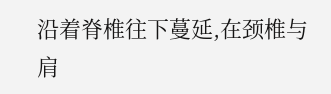沿着脊椎往下蔓延,在颈椎与肩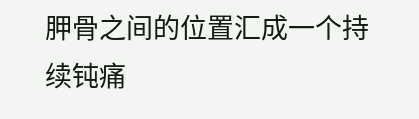胛骨之间的位置汇成一个持续钝痛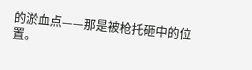的淤血点——那是被枪托砸中的位置。